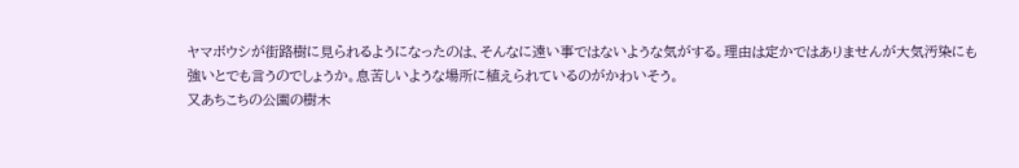ヤマボウシが街路樹に見られるようになったのは、そんなに遠い事ではないような気がする。理由は定かではありませんが大気汚染にも強いとでも言うのでしょうか。息苦しいような場所に植えられているのがかわいそう。
又あちこちの公園の樹木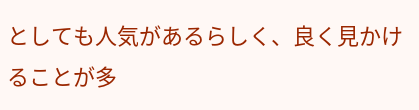としても人気があるらしく、良く見かけることが多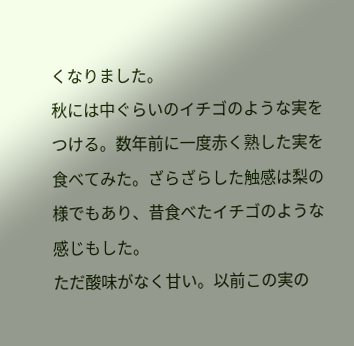くなりました。
秋には中ぐらいのイチゴのような実をつける。数年前に一度赤く熟した実を食べてみた。ざらざらした触感は梨の様でもあり、昔食べたイチゴのような感じもした。
ただ酸味がなく甘い。以前この実の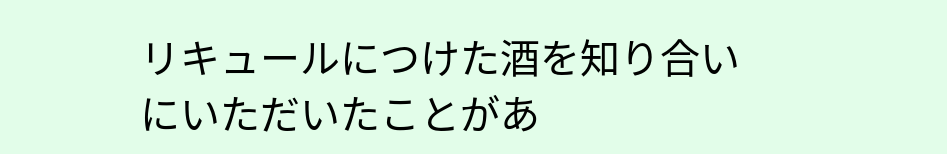リキュールにつけた酒を知り合いにいただいたことがあ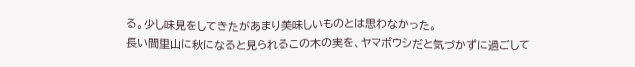る。少し味見をしてきたがあまり美味しいものとは思わなかった。
長い間里山に秋になると見られるこの木の実を、ヤマボウシだと気づかずに過ごして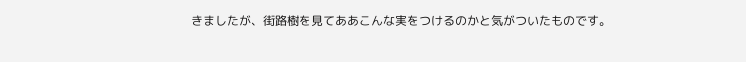きましたが、街路樹を見てああこんな実をつけるのかと気がついたものです。